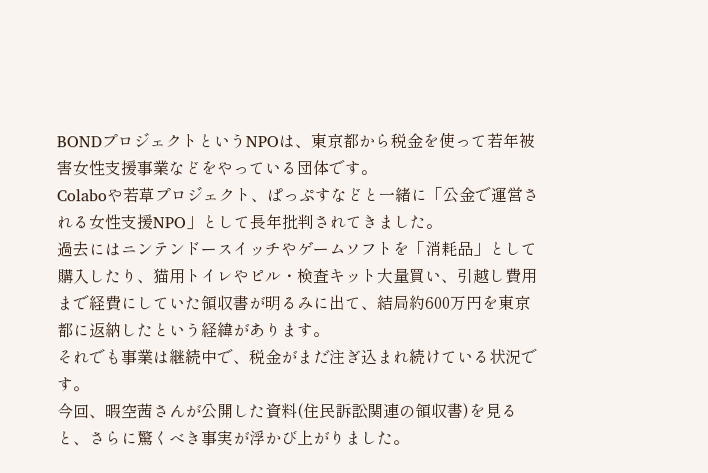BONDプロジェクトというNPOは、東京都から税金を使って若年被害女性支援事業などをやっている団体です。
Colaboや若草プロジェクト、ぱっぷすなどと一緒に「公金で運営される女性支援NPO」として長年批判されてきました。
過去にはニンテンドースイッチやゲームソフトを「消耗品」として購入したり、猫用トイレやピル・検査キット大量買い、引越し費用まで経費にしていた領収書が明るみに出て、結局約600万円を東京都に返納したという経緯があります。
それでも事業は継続中で、税金がまだ注ぎ込まれ続けている状況です。
今回、暇空茜さんが公開した資料(住民訴訟関連の領収書)を見ると、さらに驚くべき事実が浮かび上がりました。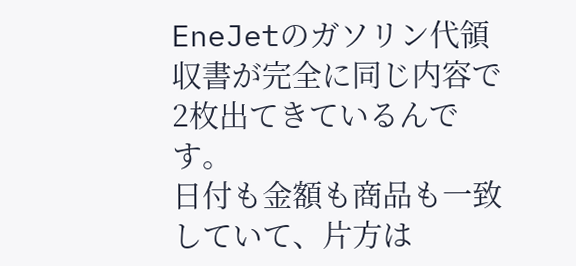EneJetのガソリン代領収書が完全に同じ内容で2枚出てきているんです。
日付も金額も商品も一致していて、片方は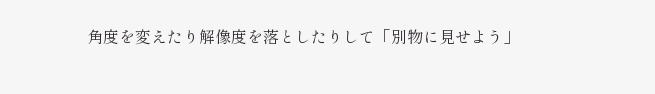角度を変えたり解像度を落としたりして「別物に見せよう」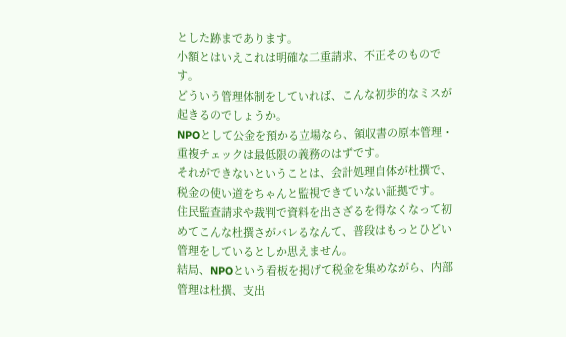とした跡まであります。
小額とはいえこれは明確な二重請求、不正そのものです。
どういう管理体制をしていれば、こんな初歩的なミスが起きるのでしょうか。
NPOとして公金を預かる立場なら、領収書の原本管理・重複チェックは最低限の義務のはずです。
それができないということは、会計処理自体が杜撰で、税金の使い道をちゃんと監視できていない証拠です。
住民監査請求や裁判で資料を出さざるを得なくなって初めてこんな杜撰さがバレるなんて、普段はもっとひどい管理をしているとしか思えません。
結局、NPOという看板を掲げて税金を集めながら、内部管理は杜撰、支出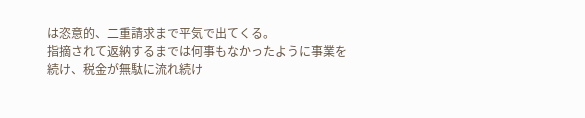は恣意的、二重請求まで平気で出てくる。
指摘されて返納するまでは何事もなかったように事業を続け、税金が無駄に流れ続け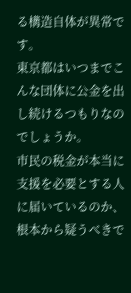る構造自体が異常です。
東京都はいつまでこんな団体に公金を出し続けるつもりなのでしょうか。
市民の税金が本当に支援を必要とする人に届いているのか、根本から疑うべきで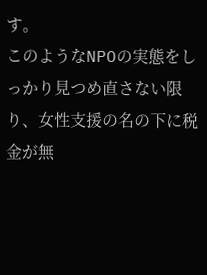す。
このようなNPOの実態をしっかり見つめ直さない限り、女性支援の名の下に税金が無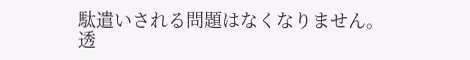駄遣いされる問題はなくなりません。
透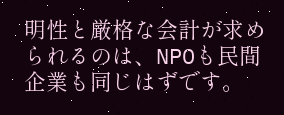明性と厳格な会計が求められるのは、NPOも民間企業も同じはずです。